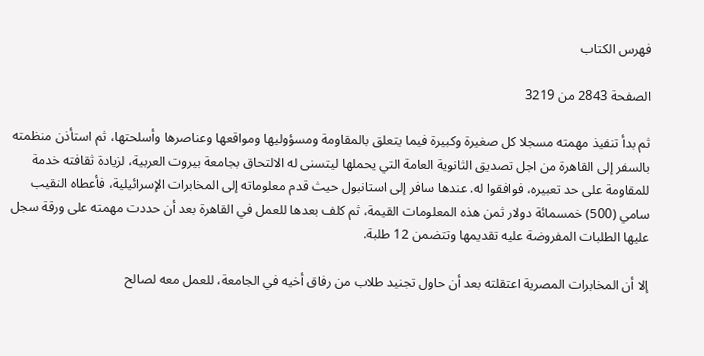فهرس الكتاب

الصفحة 2843 من 3219

ثم بدأ تنفيذ مهمته مسجلا كل صغيرة وكبيرة فيما يتعلق بالمقاومة ومسؤوليها ومواقعها وعناصرها وأسلحتها، ثم استأذن منظمته بالسفر إلى القاهرة من اجل تصديق الثانوية العامة التي يحملها ليتسنى له الالتحاق بجامعة بيروت العربية، لزيادة ثقافته خدمة للمقاومة على حد تعبيره، فوافقوا له. عندها سافر إلى استانبول حيث قدم معلوماته إلى المخابرات الإسرائيلية، فأعطاه النقيب سامي (500) خمسمائة دولار ثمن هذه المعلومات القيمة، ثم كلف بعدها للعمل في القاهرة بعد أن حددت مهمته على ورقة سجل عليها الطلبات المفروضة عليه تقديمها وتتضمن 12 طلبة.

إلا أن المخابرات المصرية اعتقلته بعد أن حاول تجنيد طلاب من رفاق أخيه في الجامعة، للعمل معه لصالح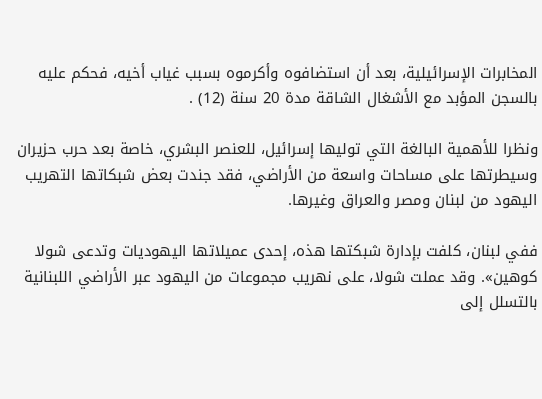المخابرات الإسرائيلية، بعد أن استضافوه وأكرموه بسبب غياب أخيه، فحكم عليه بالسجن المؤبد مع الأشغال الشاقة مدة 20 سنة (12) .

ونظرا للأهمية البالغة التي توليها إسرائيل، للعنصر البشري، خاصة بعد حرب حزيران وسيطرتها على مساحات واسعة من الأراضي، فقد جندت بعض شبكاتها التهريب اليهود من لبنان ومصر والعراق وغيرها.

ففي لبنان، كلفت بإدارة شبكتها هذه، إحدى عميلاتها اليهوديات وتدعى شولا کوهين». وقد عملت شولا، على نهريب مجموعات من اليهود عبر الأراضي اللبنانية بالتسلل إلى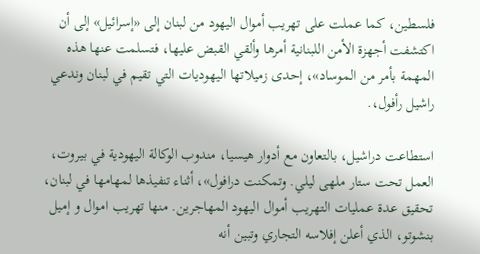فلسطين، كما عملت على تهريب أموال اليهود من لبنان إلى «إسرائيل» إلى أن اكتشفت أجهزة الأمن اللبنانية أمرها وألقي القبض عليها، فتسلمت عنها هذه المهمة بأمر من الموساد»، إحدى زميلاتها اليهوديات التي تقيم في لبنان وندعي راشيل رأفول،.

استطاعت دراشيل، بالتعاون مع أدوار هيسيا، مندوب الوكالة اليهودية في بيروت، العمل تحت ستار ملهى ليلي. وتمکنت درافول»، أثناء تنفيذها لمهامها في لبنان، تحقيق عدة عمليات التهريب أموال اليهود المهاجرين. منها تهريب اموال و إميل بنشوتو، الذي أعلن إفلاسه التجاري وتبين أنه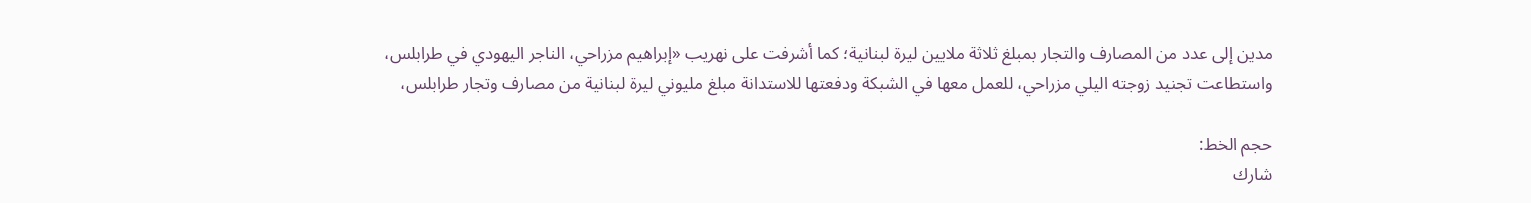مدين إلى عدد من المصارف والتجار بمبلغ ثلاثة ملايين ليرة لبنانية؛ كما أشرفت على نهريب «إبراهيم مزراحي، الناجر اليهودي في طرابلس، واستطاعت تجنيد زوجته اليلي مزراحي، للعمل معها في الشبكة ودفعتها للاستدانة مبلغ مليوني ليرة لبنانية من مصارف وتجار طرابلس،

حجم الخط:
شارك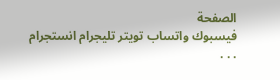الصفحة
فيسبوك واتساب تويتر تليجرام انستجرام
. . .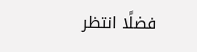فضلًا انتظر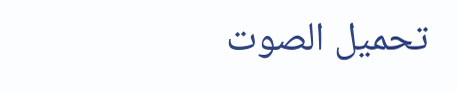تحميل الصوت